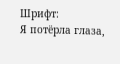Шрифт:
Я потёрла глаза,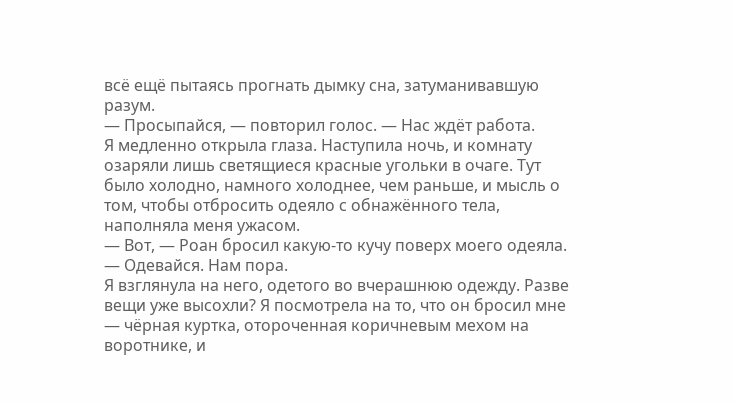всё ещё пытаясь прогнать дымку сна, затуманивавшую разум.
— Просыпайся, — повторил голос. — Нас ждёт работа.
Я медленно открыла глаза. Наступила ночь, и комнату озаряли лишь светящиеся красные угольки в очаге. Тут было холодно, намного холоднее, чем раньше, и мысль о том, чтобы отбросить одеяло с обнажённого тела, наполняла меня ужасом.
— Вот, — Роан бросил какую-то кучу поверх моего одеяла. — Одевайся. Нам пора.
Я взглянула на него, одетого во вчерашнюю одежду. Разве вещи уже высохли? Я посмотрела на то, что он бросил мне — чёрная куртка, отороченная коричневым мехом на воротнике, и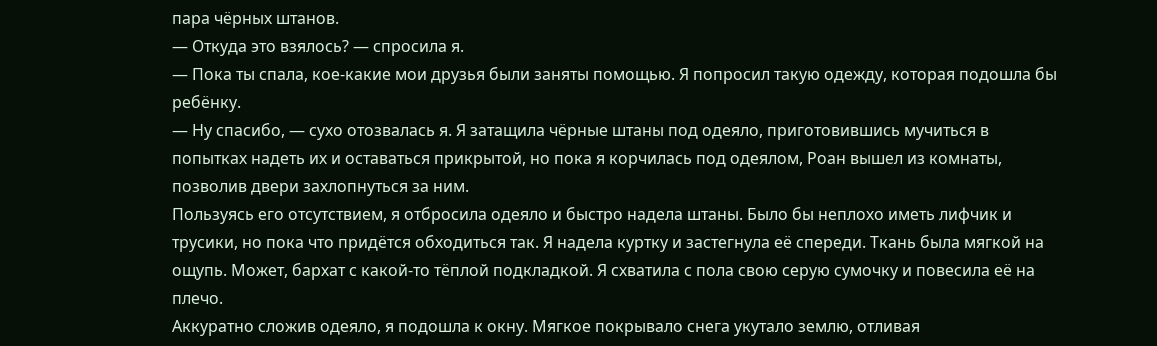пара чёрных штанов.
— Откуда это взялось? — спросила я.
— Пока ты спала, кое-какие мои друзья были заняты помощью. Я попросил такую одежду, которая подошла бы ребёнку.
— Ну спасибо, — сухо отозвалась я. Я затащила чёрные штаны под одеяло, приготовившись мучиться в попытках надеть их и оставаться прикрытой, но пока я корчилась под одеялом, Роан вышел из комнаты, позволив двери захлопнуться за ним.
Пользуясь его отсутствием, я отбросила одеяло и быстро надела штаны. Было бы неплохо иметь лифчик и трусики, но пока что придётся обходиться так. Я надела куртку и застегнула её спереди. Ткань была мягкой на ощупь. Может, бархат с какой-то тёплой подкладкой. Я схватила с пола свою серую сумочку и повесила её на плечо.
Аккуратно сложив одеяло, я подошла к окну. Мягкое покрывало снега укутало землю, отливая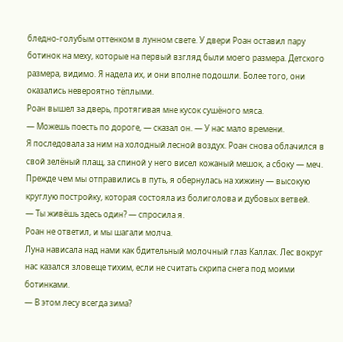бледно-голубым оттенком в лунном свете. У двери Роан оставил пару ботинок на меху, которые на первый взгляд были моего размера. Детского размера, видимо. Я надела их, и они вполне подошли. Более того, они оказались невероятно тёплыми.
Роан вышел за дверь, протягивая мне кусок сушёного мяса.
— Можешь поесть по дороге, — сказал он. — У нас мало времени.
Я последовала за ним на холодный лесной воздух. Роан снова облачился в свой зелёный плащ, за спиной у него висел кожаный мешок, а сбоку — меч. Прежде чем мы отправились в путь, я обернулась на хижину — высокую круглую постройку, которая состояла из болиголова и дубовых ветвей.
— Ты живёшь здесь один? — спросила я.
Роан не ответил, и мы шагали молча.
Луна нависала над нами как бдительный молочный глаз Каллах. Лес вокруг нас казался зловеще тихим, если не считать скрипа снега под моими ботинками.
— В этом лесу всегда зима?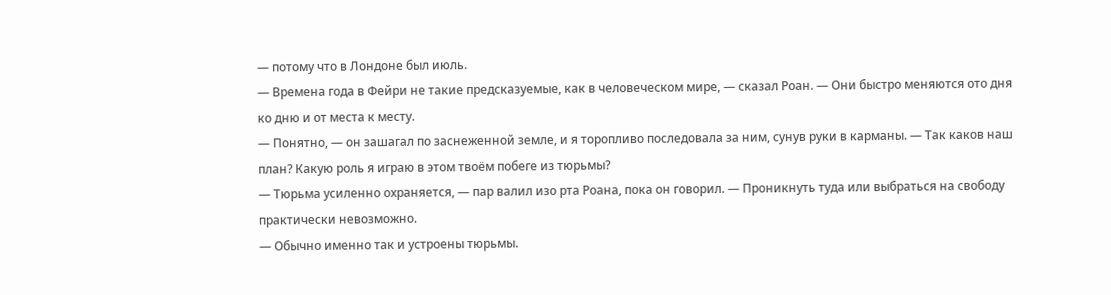— потому что в Лондоне был июль.
— Времена года в Фейри не такие предсказуемые, как в человеческом мире, — сказал Роан. — Они быстро меняются ото дня ко дню и от места к месту.
— Понятно, — он зашагал по заснеженной земле, и я торопливо последовала за ним, сунув руки в карманы. — Так каков наш план? Какую роль я играю в этом твоём побеге из тюрьмы?
— Тюрьма усиленно охраняется, — пар валил изо рта Роана, пока он говорил. — Проникнуть туда или выбраться на свободу практически невозможно.
— Обычно именно так и устроены тюрьмы.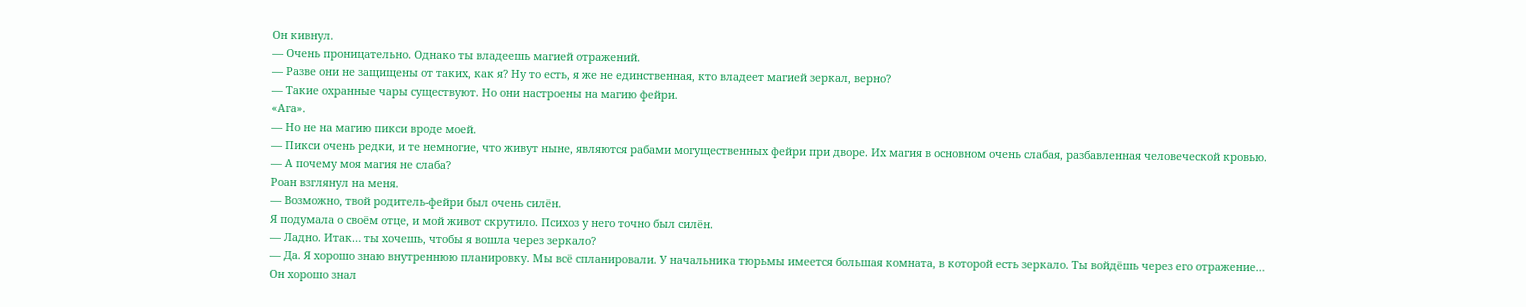Он кивнул.
— Очень проницательно. Однако ты владеешь магией отражений.
— Разве они не защищены от таких, как я? Ну то есть, я же не единственная, кто владеет магией зеркал, верно?
— Такие охранные чары существуют. Но они настроены на магию фейри.
«Ага».
— Но не на магию пикси вроде моей.
— Пикси очень редки, и те немногие, что живут ныне, являются рабами могущественных фейри при дворе. Их магия в основном очень слабая, разбавленная человеческой кровью.
— А почему моя магия не слаба?
Роан взглянул на меня.
— Возможно, твой родитель-фейри был очень силён.
Я подумала о своём отце, и мой живот скрутило. Психоз у него точно был силён.
— Ладно. Итак… ты хочешь, чтобы я вошла через зеркало?
— Да. Я хорошо знаю внутреннюю планировку. Мы всё спланировали. У начальника тюрьмы имеется большая комната, в которой есть зеркало. Ты войдёшь через его отражение…
Он хорошо знал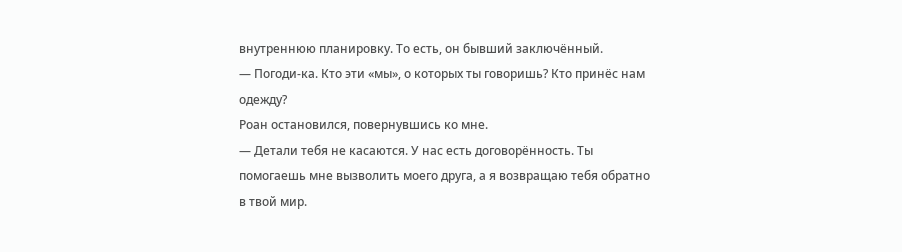внутреннюю планировку. То есть, он бывший заключённый.
— Погоди-ка. Кто эти «мы», о которых ты говоришь? Кто принёс нам одежду?
Роан остановился, повернувшись ко мне.
— Детали тебя не касаются. У нас есть договорённость. Ты помогаешь мне вызволить моего друга, а я возвращаю тебя обратно в твой мир.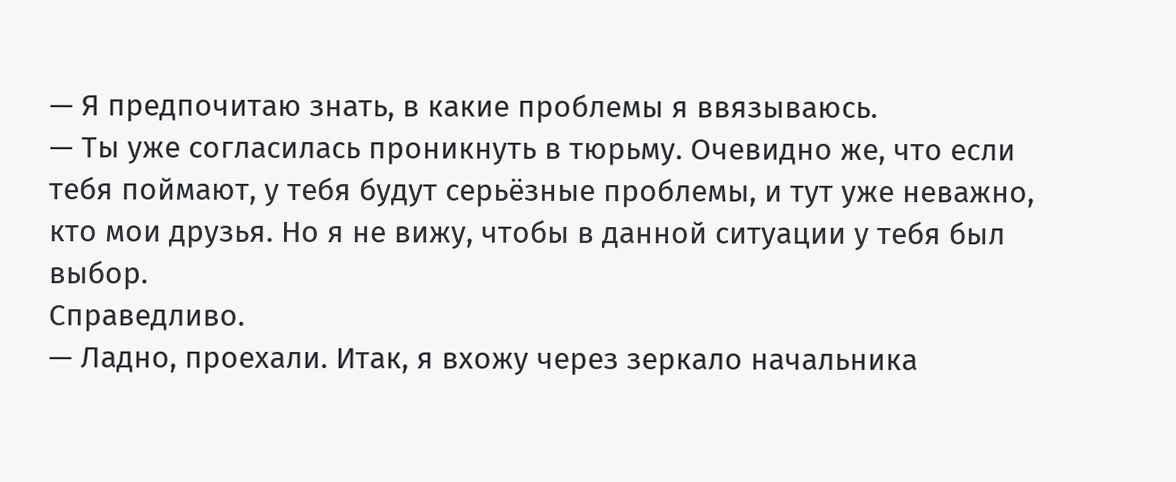— Я предпочитаю знать, в какие проблемы я ввязываюсь.
— Ты уже согласилась проникнуть в тюрьму. Очевидно же, что если тебя поймают, у тебя будут серьёзные проблемы, и тут уже неважно, кто мои друзья. Но я не вижу, чтобы в данной ситуации у тебя был выбор.
Справедливо.
— Ладно, проехали. Итак, я вхожу через зеркало начальника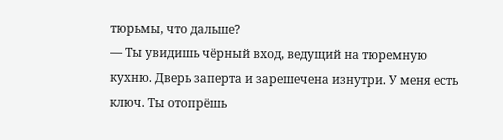тюрьмы, что дальше?
— Ты увидишь чёрный вход, ведущий на тюремную кухню. Дверь заперта и зарешечена изнутри. У меня есть ключ. Ты отопрёшь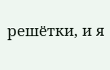решётки, и я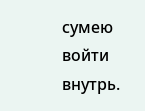сумею войти внутрь.